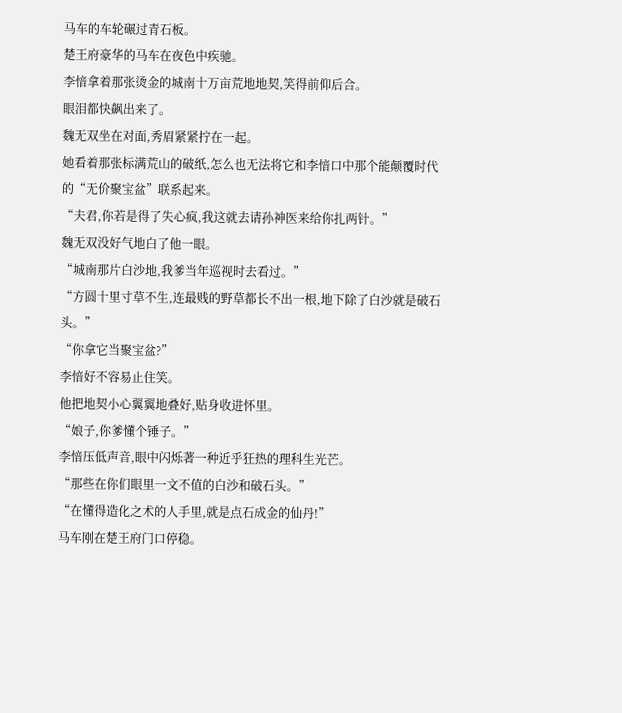马车的车轮碾过青石板。
楚王府豪华的马车在夜色中疾驰。
李愔拿着那张烫金的城南十万亩荒地地契,笑得前仰后合。
眼泪都快飙出来了。
魏无双坐在对面,秀眉紧紧拧在一起。
她看着那张标满荒山的破纸,怎么也无法将它和李愔口中那个能颠覆时代的“无价聚宝盆”联系起来。
“夫君,你若是得了失心疯,我这就去请孙神医来给你扎两针。”
魏无双没好气地白了他一眼。
“城南那片白沙地,我爹当年巡视时去看过。”
“方圆十里寸草不生,连最贱的野草都长不出一根,地下除了白沙就是破石头。”
“你拿它当聚宝盆?”
李愔好不容易止住笑。
他把地契小心翼翼地叠好,贴身收进怀里。
“娘子,你爹懂个锤子。”
李愔压低声音,眼中闪烁著一种近乎狂热的理科生光芒。
“那些在你们眼里一文不值的白沙和破石头。”
“在懂得造化之术的人手里,就是点石成金的仙丹!”
马车刚在楚王府门口停稳。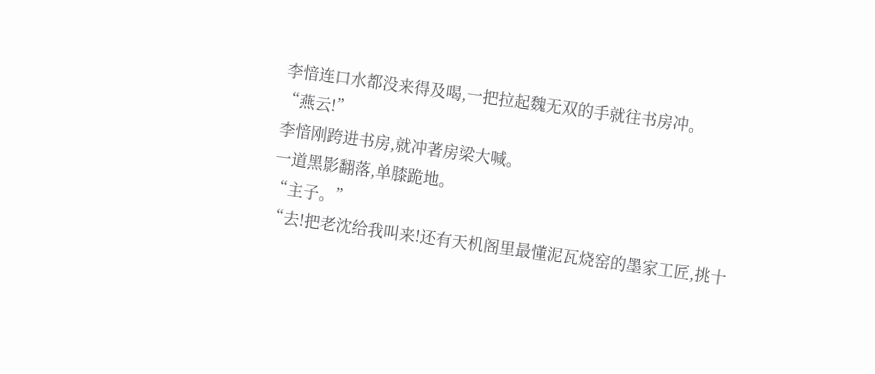李愔连口水都没来得及喝,一把拉起魏无双的手就往书房冲。
“燕云!”
李愔刚跨进书房,就冲著房梁大喊。
一道黑影翻落,单膝跪地。
“主子。”
“去!把老沈给我叫来!还有天机阁里最懂泥瓦烧窑的墨家工匠,挑十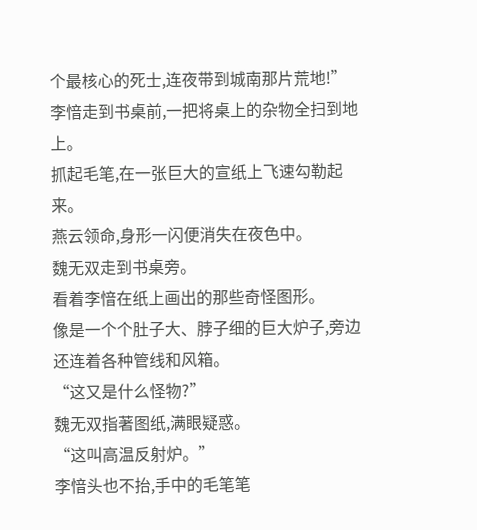个最核心的死士,连夜带到城南那片荒地!”
李愔走到书桌前,一把将桌上的杂物全扫到地上。
抓起毛笔,在一张巨大的宣纸上飞速勾勒起来。
燕云领命,身形一闪便消失在夜色中。
魏无双走到书桌旁。
看着李愔在纸上画出的那些奇怪图形。
像是一个个肚子大、脖子细的巨大炉子,旁边还连着各种管线和风箱。
“这又是什么怪物?”
魏无双指著图纸,满眼疑惑。
“这叫高温反射炉。”
李愔头也不抬,手中的毛笔笔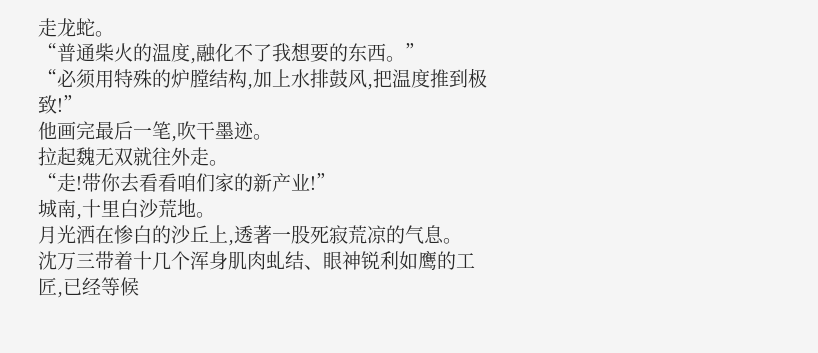走龙蛇。
“普通柴火的温度,融化不了我想要的东西。”
“必须用特殊的炉膛结构,加上水排鼓风,把温度推到极致!”
他画完最后一笔,吹干墨迹。
拉起魏无双就往外走。
“走!带你去看看咱们家的新产业!”
城南,十里白沙荒地。
月光洒在惨白的沙丘上,透著一股死寂荒凉的气息。
沈万三带着十几个浑身肌肉虬结、眼神锐利如鹰的工匠,已经等候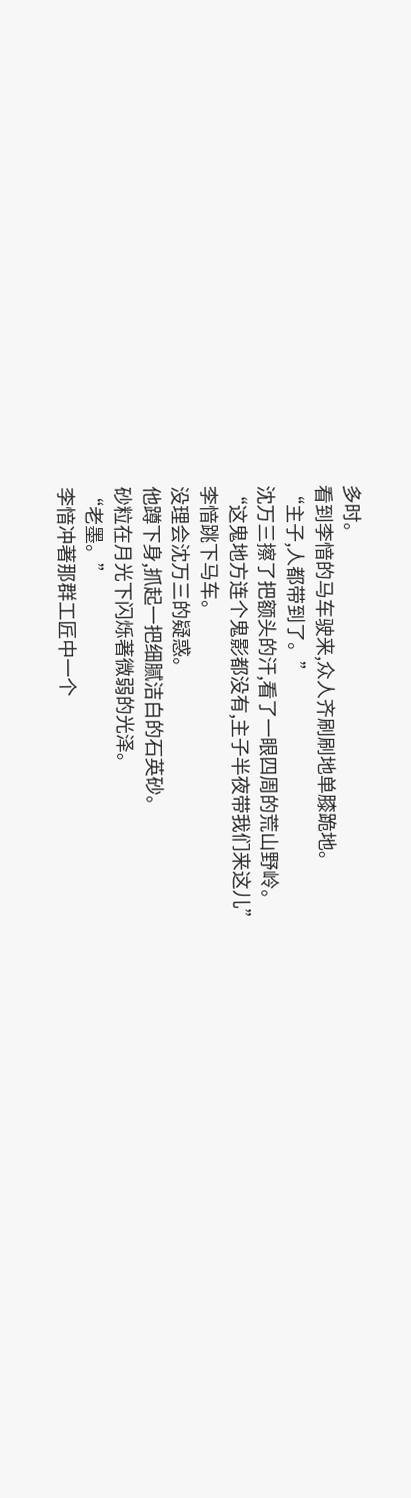多时。
看到李愔的马车驶来,众人齐刷刷地单膝跪地。
“主子,人都带到了。”
沈万三擦了把额头的汗,看了一眼四周的荒山野岭。
“这鬼地方连个鬼影都没有,主子半夜带我们来这儿”
李愔跳下马车。
没理会沈万三的疑惑。
他蹲下身,抓起一把细腻洁白的石英砂。
砂粒在月光下闪烁著微弱的光泽。
“老墨。”
李愔冲著那群工匠中一个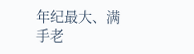年纪最大、满手老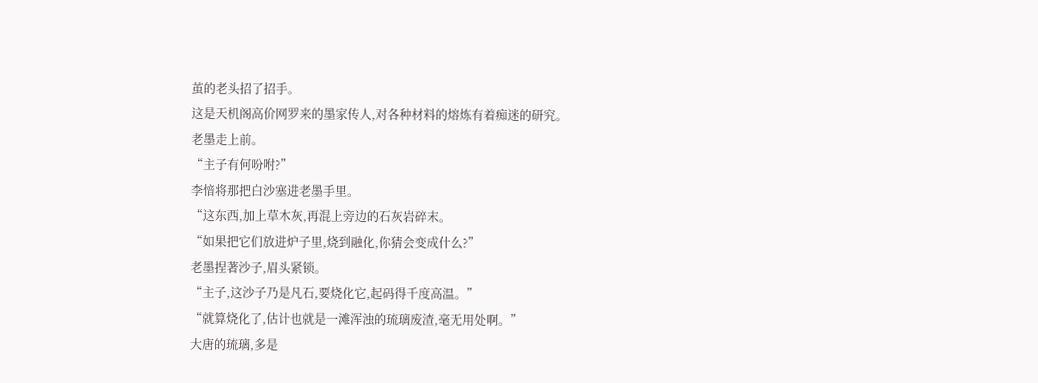茧的老头招了招手。
这是天机阁高价网罗来的墨家传人,对各种材料的熔炼有着痴迷的研究。
老墨走上前。
“主子有何吩咐?”
李愔将那把白沙塞进老墨手里。
“这东西,加上草木灰,再混上旁边的石灰岩碎末。
“如果把它们放进炉子里,烧到融化,你猜会变成什么?”
老墨捏著沙子,眉头紧锁。
“主子,这沙子乃是凡石,要烧化它,起码得千度高温。”
“就算烧化了,估计也就是一滩浑浊的琉璃废渣,毫无用处啊。”
大唐的琉璃,多是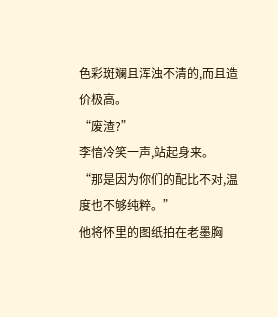色彩斑斓且浑浊不清的,而且造价极高。
“废渣?”
李愔冷笑一声,站起身来。
“那是因为你们的配比不对,温度也不够纯粹。”
他将怀里的图纸拍在老墨胸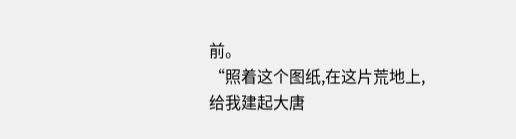前。
“照着这个图纸,在这片荒地上,给我建起大唐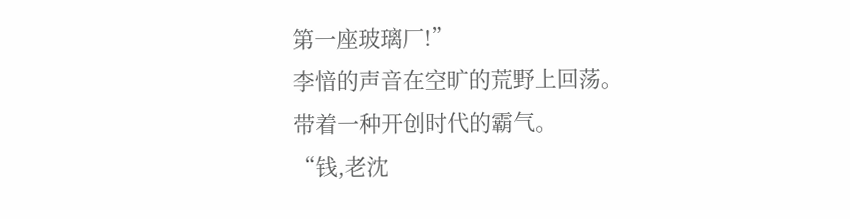第一座玻璃厂!”
李愔的声音在空旷的荒野上回荡。
带着一种开创时代的霸气。
“钱,老沈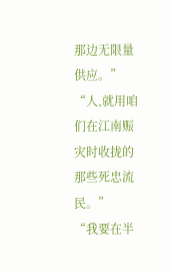那边无限量供应。”
“人,就用咱们在江南赈灾时收拢的那些死忠流民。”
“我要在半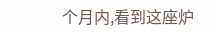个月内,看到这座炉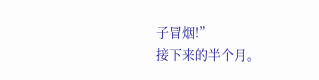子冒烟!”
接下来的半个月。